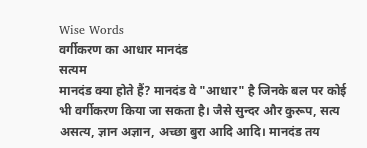Wise Words
वर्गीकरण का आधार मानदंड
सत्यम
मानदंड क्या होते हैं? मानदंड वे "आधार" है जिनके बल पर कोई भी वर्गीकरण किया जा सकता है। जैसे सुन्दर और कुरूप, सत्य असत्य, ज्ञान अज्ञान, अच्छा बुरा आदि आदि। मानदंड तय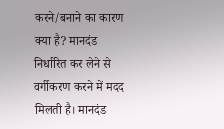करने/बनाने का कारण क्या है? मानदंड निर्धारित कर लेने से वर्गीकरण करने में मदद मिलती है। मानदंड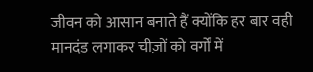जीवन को आसान बनाते हैं क्योंकि हर बार वही मानदंड लगाकर चीज़ों को वर्गों में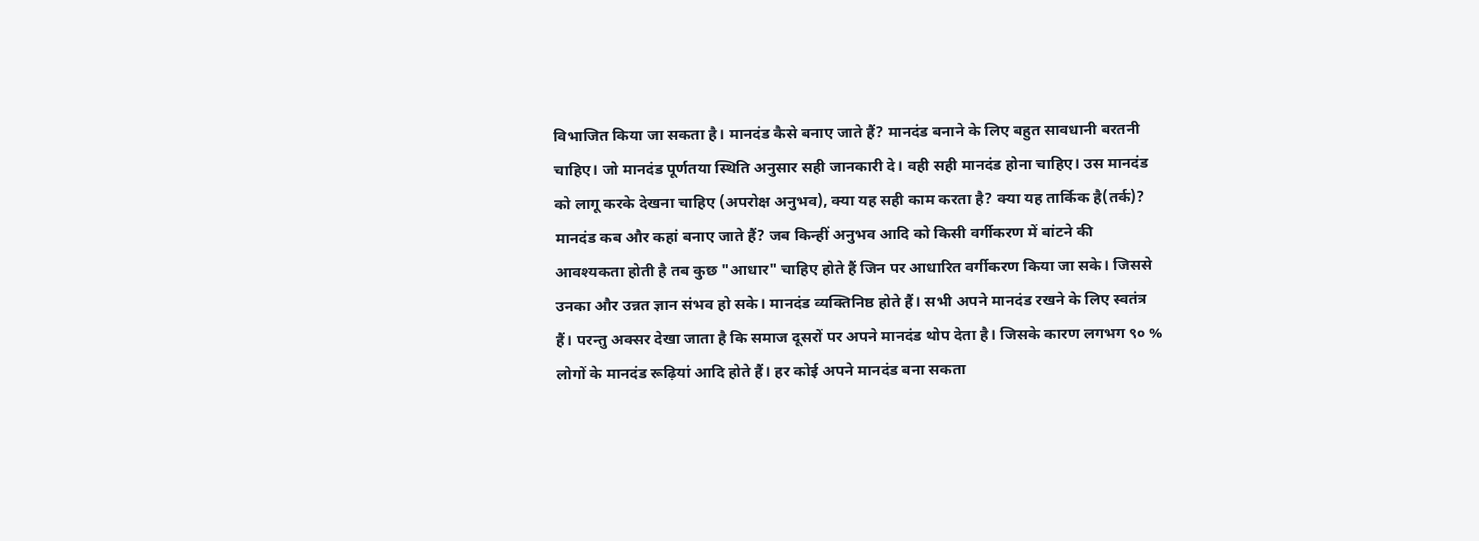विभाजित किया जा सकता है। मानदंड कैसे बनाए जाते हैं? मानदंड बनाने के लिए बहुत सावधानी बरतनी चाहिए। जो मानदंड पूर्णतया स्थिति अनुसार सही जानकारी दे। वही सही मानदंड होना चाहिए। उस मानदंड को लागू करके देखना चाहिए (अपरोक्ष अनुभव), क्या यह सही काम करता है? क्या यह तार्किक है(तर्क)? मानदंड कब और कहां बनाए जाते हैं? जब किन्हीं अनुभव आदि को किसी वर्गीकरण में बांटने की आवश्यकता होती है तब कुछ "आधार" चाहिए होते हैं जिन पर आधारित वर्गीकरण किया जा सके। जिससे उनका और उन्नत ज्ञान संभव हो सके। मानदंड व्यक्तिनिष्ठ होते हैं। सभी अपने मानदंड रखने के लिए स्वतंत्र हैं। परन्तु अक्सर देखा जाता है कि समाज दूसरों पर अपने मानदंड थोप देता है। जिसके कारण लगभग ९० % लोगों के मानदंड रूढ़ियां आदि होते हैं। हर कोई अपने मानदंड बना सकता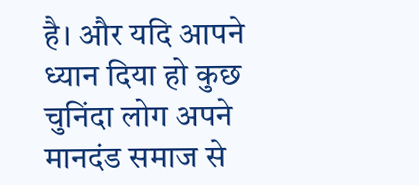है। और यदि आपने ध्यान दिया हो कुछ चुनिंदा लोग अपने मानदंड समाज से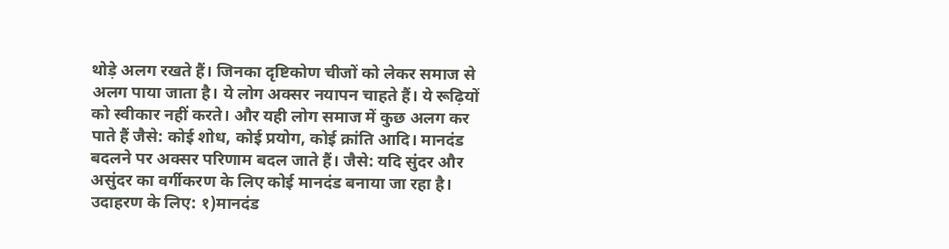थोड़े अलग रखते हैं। जिनका दृष्टिकोण चीजों को लेकर समाज से अलग पाया जाता है। ये लोग अक्सर नयापन चाहते हैं। ये रूढ़ियों को स्वीकार नहीं करते। और यही लोग समाज में कुछ अलग कर पाते हैं जैसे: कोई शोध, कोई प्रयोग, कोई क्रांति आदि। मानदंड बदलने पर अक्सर परिणाम बदल जाते हैं। जैसे: यदि सुंदर और असुंदर का वर्गीकरण के लिए कोई मानदंड बनाया जा रहा है। उदाहरण के लिए: १)मानदंड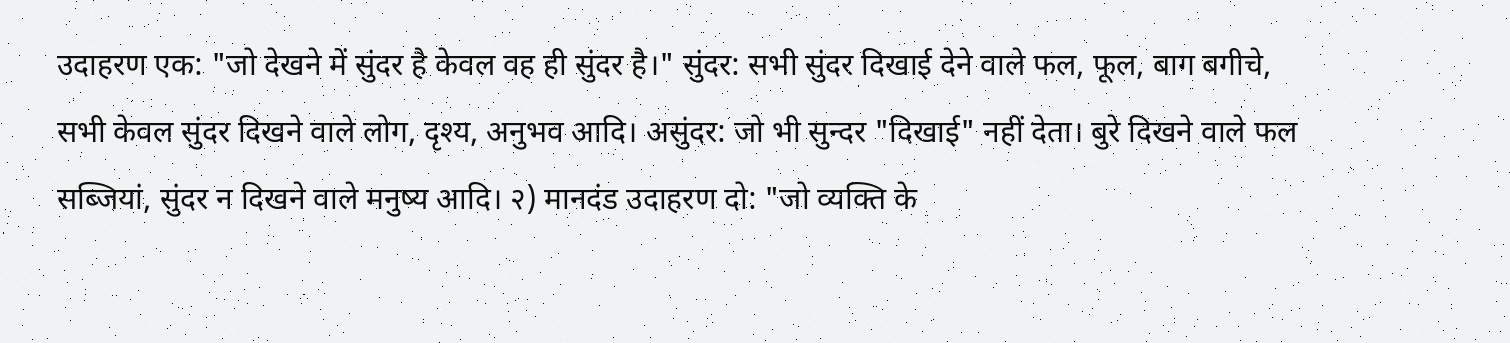उदाहरण एक: "जो देखने में सुंदर है केवल वह ही सुंदर है।" सुंदर: सभी सुंदर दिखाई देने वाले फल, फूल, बाग बगीचे, सभी केवल सुंदर दिखने वाले लोग, दृश्य, अनुभव आदि। असुंदर: जो भी सुन्दर "दिखाई" नहीं देता। बुरे दिखने वाले फल सब्जियां, सुंदर न दिखने वाले मनुष्य आदि। २) मानदंड उदाहरण दो: "जो व्यक्ति के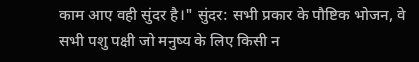काम आए वही सुंदर है।" सुंदर: सभी प्रकार के पौष्टिक भोजन, वे सभी पशु पक्षी जो मनुष्य के लिए किसी न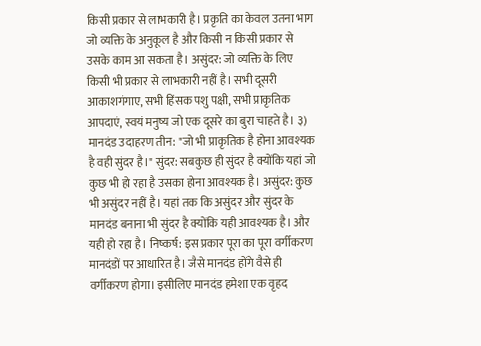किसी प्रकार से लाभकारी है। प्रकृति का केवल उतना भाग जो व्यक्ति के अनुकूल है और किसी न किसी प्रकार से उसके काम आ सकता है। असुंदर: जो व्यक्ति के लिए किसी भी प्रकार से लाभकारी नहीं है। सभी दूसरी आकाशगंगाए, सभी हिंसक पशु पक्षी, सभी प्राकृतिक आपदाएं, स्वयं मनुष्य जो एक दूसरे का बुरा चाहते है। ३) मानदंड उदाहरण तीन: "जो भी प्राकृतिक है होना आवश्यक है वही सुंदर है।" सुंदर: सबकुछ ही सुंदर है क्योंकि यहां जो कुछ भी हो रहा है उसका होना आवश्यक है। असुंदर: कुछ भी असुंदर नहीं है। यहां तक कि असुंदर और सुंदर के मानदंड बनाना भी सुंदर है क्योंकि यही आवश्यक है। और यही हो रहा है। निष्कर्ष: इस प्रकार पूरा का पूरा वर्गीकरण मानदंडों पर आधारित है। जैसे मानदंड होंगे वैसे ही वर्गीकरण होगा। इसीलिए मानदंड हमेशा एक वृहद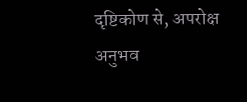दृष्टिकोण से, अपरोक्ष अनुभव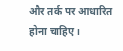और तर्क पर आधारित होना चाहिए।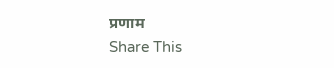प्रणाम
Share This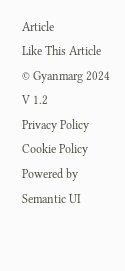Article
Like This Article
© Gyanmarg 2024
V 1.2
Privacy Policy
Cookie Policy
Powered by Semantic UI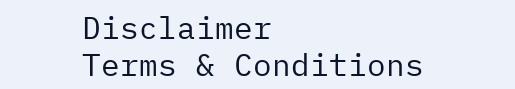Disclaimer
Terms & Conditions